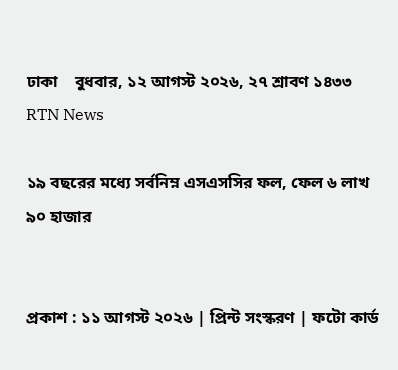ঢাকা    বুধবার, ১২ আগস্ট ২০২৬, ২৭ শ্রাবণ ১৪৩৩
RTN News

১৯ বছরের মধ্যে সর্বনিম্ন এসএসসির ফল, ফেল ৬ লাখ ৯০ হাজার


প্রকাশ : ১১ আগস্ট ২০২৬ | প্রিন্ট সংস্করণ | ফটো কার্ড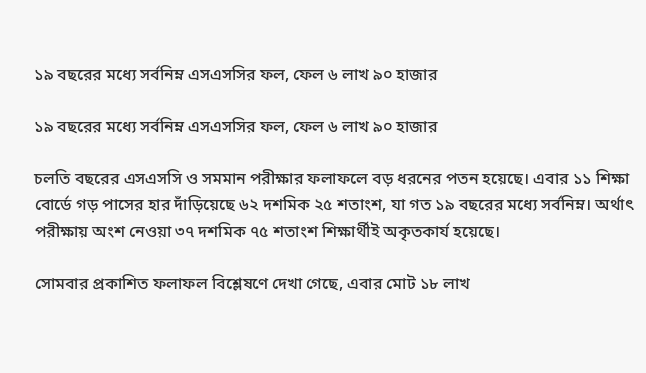১৯ বছরের মধ্যে সর্বনিম্ন এসএসসির ফল, ফেল ৬ লাখ ৯০ হাজার

১৯ বছরের মধ্যে সর্বনিম্ন এসএসসির ফল, ফেল ৬ লাখ ৯০ হাজার

চলতি বছরের এসএসসি ও সমমান পরীক্ষার ফলাফলে বড় ধরনের পতন হয়েছে। এবার ১১ শিক্ষা বোর্ডে গড় পাসের হার দাঁড়িয়েছে ৬২ দশমিক ২৫ শতাংশ, যা গত ১৯ বছরের মধ্যে সর্বনিম্ন। অর্থাৎ পরীক্ষায় অংশ নেওয়া ৩৭ দশমিক ৭৫ শতাংশ শিক্ষার্থীই অকৃতকার্য হয়েছে।

সোমবার প্রকাশিত ফলাফল বিশ্লেষণে দেখা গেছে, এবার মোট ১৮ লাখ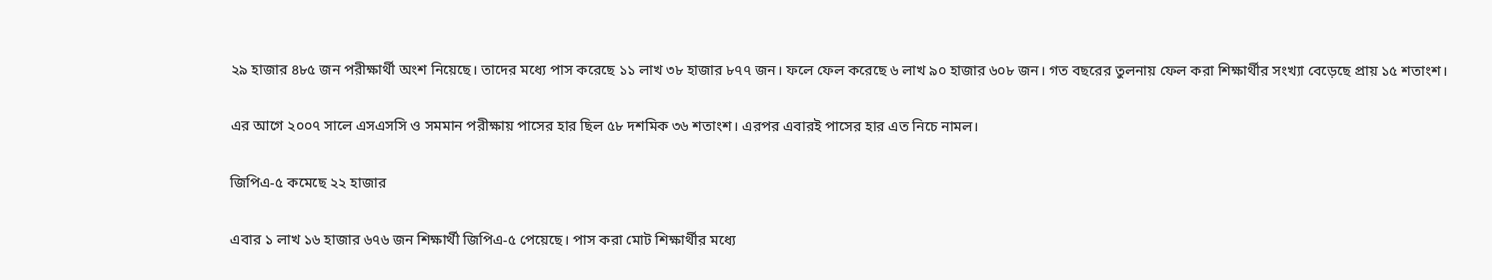২৯ হাজার ৪৮৫ জন পরীক্ষার্থী অংশ নিয়েছে। তাদের মধ্যে পাস করেছে ১১ লাখ ৩৮ হাজার ৮৭৭ জন। ফলে ফেল করেছে ৬ লাখ ৯০ হাজার ৬০৮ জন। গত বছরের তুলনায় ফেল করা শিক্ষার্থীর সংখ্যা বেড়েছে প্রায় ১৫ শতাংশ।

এর আগে ২০০৭ সালে এসএসসি ও সমমান পরীক্ষায় পাসের হার ছিল ৫৮ দশমিক ৩৬ শতাংশ। এরপর এবারই পাসের হার এত নিচে নামল।

জিপিএ-৫ কমেছে ২২ হাজার

এবার ১ লাখ ১৬ হাজার ৬৭৬ জন শিক্ষার্থী জিপিএ-৫ পেয়েছে। পাস করা মোট শিক্ষার্থীর মধ্যে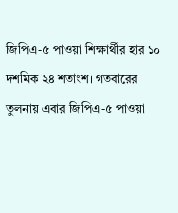জিপিএ-৫ পাওয়া শিক্ষার্থীর হার ১০ দশমিক ২৪ শতাংশ। গতবারের তুলনায় এবার জিপিএ-৫ পাওয়া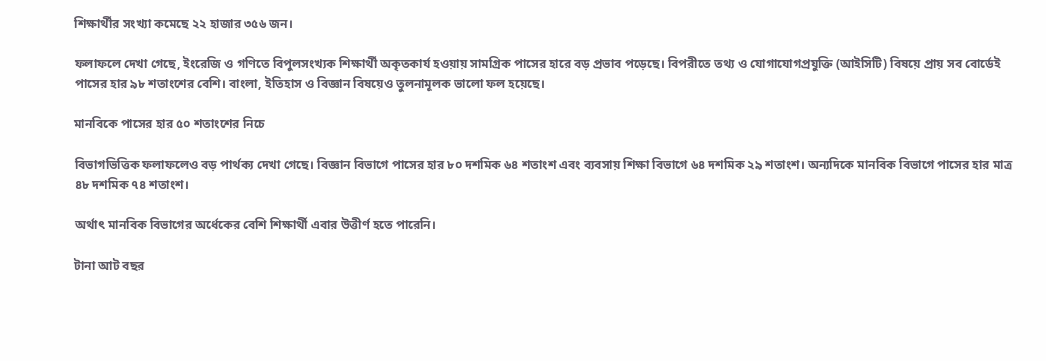শিক্ষার্থীর সংখ্যা কমেছে ২২ হাজার ৩৫৬ জন।

ফলাফলে দেখা গেছে, ইংরেজি ও গণিতে বিপুলসংখ্যক শিক্ষার্থী অকৃতকার্য হওয়ায় সামগ্রিক পাসের হারে বড় প্রভাব পড়েছে। বিপরীতে তথ্য ও যোগাযোগপ্রযুক্তি (আইসিটি) বিষয়ে প্রায় সব বোর্ডেই পাসের হার ৯৮ শতাংশের বেশি। বাংলা, ইতিহাস ও বিজ্ঞান বিষয়েও তুলনামূলক ভালো ফল হয়েছে।

মানবিকে পাসের হার ৫০ শতাংশের নিচে

বিভাগভিত্তিক ফলাফলেও বড় পার্থক্য দেখা গেছে। বিজ্ঞান বিভাগে পাসের হার ৮০ দশমিক ৬৪ শতাংশ এবং ব্যবসায় শিক্ষা বিভাগে ৬৪ দশমিক ২৯ শতাংশ। অন্যদিকে মানবিক বিভাগে পাসের হার মাত্র ৪৮ দশমিক ৭৪ শতাংশ।

অর্থাৎ মানবিক বিভাগের অর্ধেকের বেশি শিক্ষার্থী এবার উত্তীর্ণ হতে পারেনি।

টানা আট বছর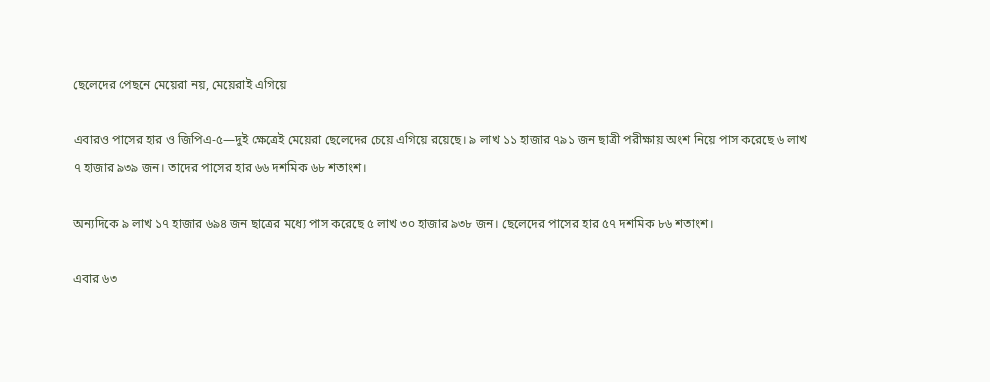ছেলেদের পেছনে মেয়েরা নয়, মেয়েরাই এগিয়ে

এবারও পাসের হার ও জিপিএ-৫—দুই ক্ষেত্রেই মেয়েরা ছেলেদের চেয়ে এগিয়ে রয়েছে। ৯ লাখ ১১ হাজার ৭৯১ জন ছাত্রী পরীক্ষায় অংশ নিয়ে পাস করেছে ৬ লাখ ৭ হাজার ৯৩৯ জন। তাদের পাসের হার ৬৬ দশমিক ৬৮ শতাংশ।

অন্যদিকে ৯ লাখ ১৭ হাজার ৬৯৪ জন ছাত্রের মধ্যে পাস করেছে ৫ লাখ ৩০ হাজার ৯৩৮ জন। ছেলেদের পাসের হার ৫৭ দশমিক ৮৬ শতাংশ।

এবার ৬৩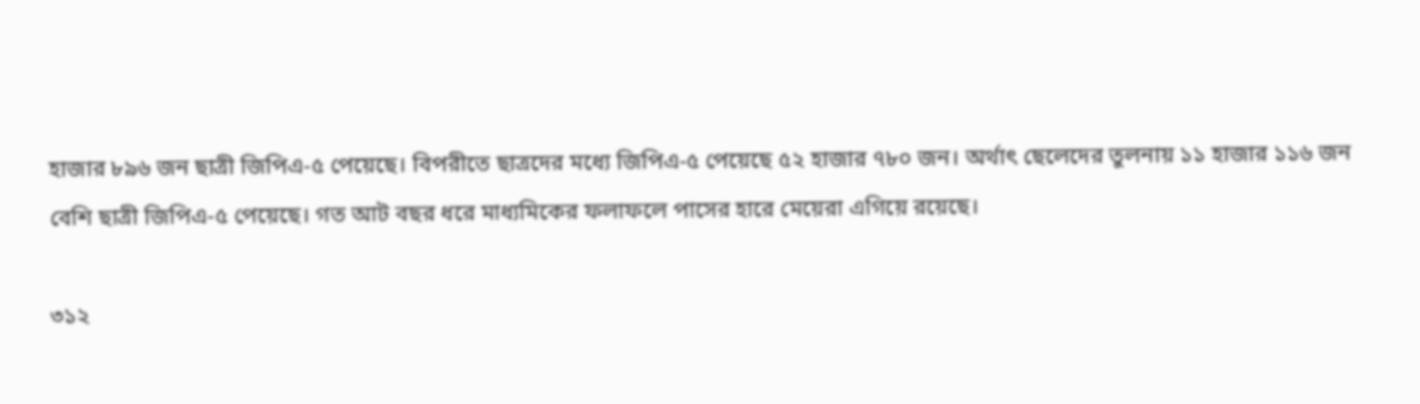হাজার ৮৯৬ জন ছাত্রী জিপিএ-৫ পেয়েছে। বিপরীতে ছাত্রদের মধ্যে জিপিএ-৫ পেয়েছে ৫২ হাজার ৭৮০ জন। অর্থাৎ ছেলেদের তুলনায় ১১ হাজার ১১৬ জন বেশি ছাত্রী জিপিএ-৫ পেয়েছে। গত আট বছর ধরে মাধ্যমিকের ফলাফলে পাসের হারে মেয়েরা এগিয়ে রয়েছে।

৩১২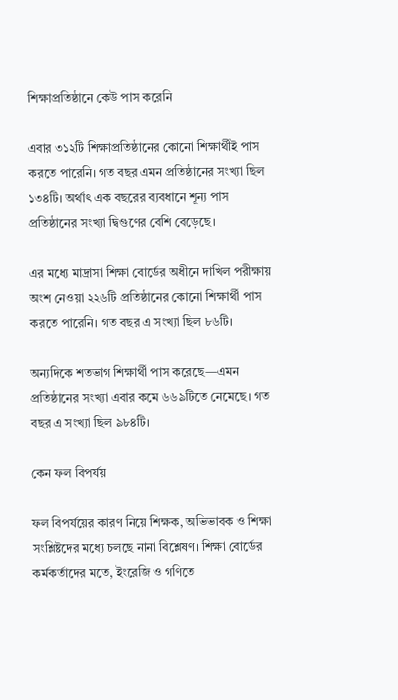শিক্ষাপ্রতিষ্ঠানে কেউ পাস করেনি

এবার ৩১২টি শিক্ষাপ্রতিষ্ঠানের কোনো শিক্ষার্থীই পাস করতে পারেনি। গত বছর এমন প্রতিষ্ঠানের সংখ্যা ছিল ১৩৪টি। অর্থাৎ এক বছরের ব্যবধানে শূন্য পাস প্রতিষ্ঠানের সংখ্যা দ্বিগুণের বেশি বেড়েছে।

এর মধ্যে মাদ্রাসা শিক্ষা বোর্ডের অধীনে দাখিল পরীক্ষায় অংশ নেওয়া ২২৬টি প্রতিষ্ঠানের কোনো শিক্ষার্থী পাস করতে পারেনি। গত বছর এ সংখ্যা ছিল ৮৬টি।

অন্যদিকে শতভাগ শিক্ষার্থী পাস করেছে—এমন প্রতিষ্ঠানের সংখ্যা এবার কমে ৬৬৯টিতে নেমেছে। গত বছর এ সংখ্যা ছিল ৯৮৪টি।

কেন ফল বিপর্যয়

ফল বিপর্যয়ের কারণ নিয়ে শিক্ষক, অভিভাবক ও শিক্ষা সংশ্লিষ্টদের মধ্যে চলছে নানা বিশ্লেষণ। শিক্ষা বোর্ডের কর্মকর্তাদের মতে, ইংরেজি ও গণিতে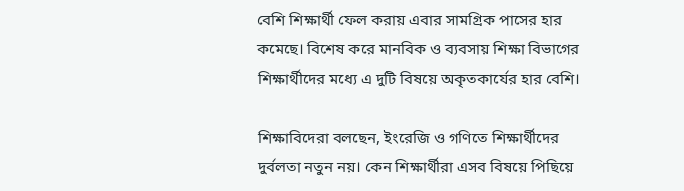বেশি শিক্ষার্থী ফেল করায় এবার সামগ্রিক পাসের হার কমেছে। বিশেষ করে মানবিক ও ব্যবসায় শিক্ষা বিভাগের শিক্ষার্থীদের মধ্যে এ দুটি বিষয়ে অকৃতকার্যের হার বেশি।

শিক্ষাবিদেরা বলছেন, ইংরেজি ও গণিতে শিক্ষার্থীদের দুর্বলতা নতুন নয়। কেন শিক্ষার্থীরা এসব বিষয়ে পিছিয়ে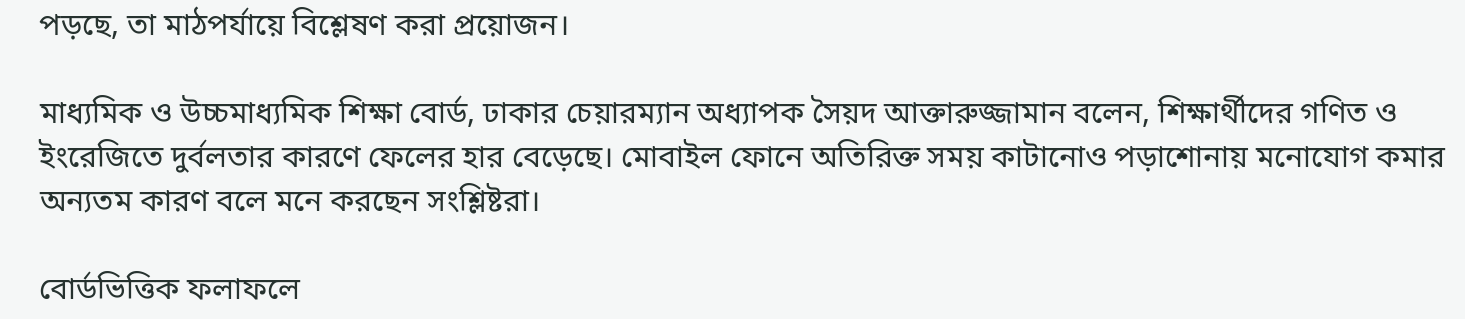পড়ছে, তা মাঠপর্যায়ে বিশ্লেষণ করা প্রয়োজন।

মাধ্যমিক ও উচ্চমাধ্যমিক শিক্ষা বোর্ড, ঢাকার চেয়ারম্যান অধ্যাপক সৈয়দ আক্তারুজ্জামান বলেন, শিক্ষার্থীদের গণিত ও ইংরেজিতে দুর্বলতার কারণে ফেলের হার বেড়েছে। মোবাইল ফোনে অতিরিক্ত সময় কাটানোও পড়াশোনায় মনোযোগ কমার অন্যতম কারণ বলে মনে করছেন সংশ্লিষ্টরা।

বোর্ডভিত্তিক ফলাফলে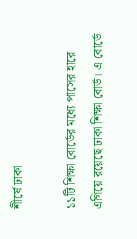শীর্ষে ঢাকা

১১টি শিক্ষা বোর্ডের মধ্যে পাসের হারে এগিয়ে রয়েছে ঢাকা শিক্ষা বোর্ড। এ বোর্ডে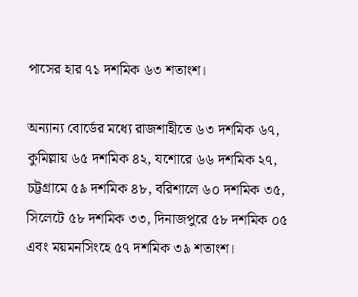পাসের হার ৭১ দশমিক ৬৩ শতাংশ।

অন্যান্য বোর্ডের মধ্যে রাজশাহীতে ৬৩ দশমিক ৬৭, কুমিল্লায় ৬৫ দশমিক ৪২, যশোরে ৬৬ দশমিক ২৭, চট্টগ্রামে ৫৯ দশমিক ৪৮, বরিশালে ৬০ দশমিক ৩৫, সিলেটে ৫৮ দশমিক ৩৩, দিনাজপুরে ৫৮ দশমিক ০৫ এবং ময়মনসিংহে ৫৭ দশমিক ৩৯ শতাংশ।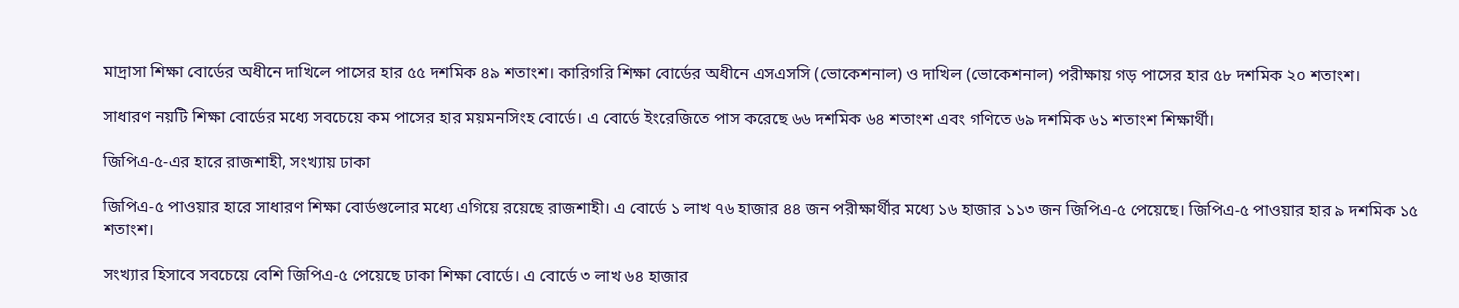মাদ্রাসা শিক্ষা বোর্ডের অধীনে দাখিলে পাসের হার ৫৫ দশমিক ৪৯ শতাংশ। কারিগরি শিক্ষা বোর্ডের অধীনে এসএসসি (ভোকেশনাল) ও দাখিল (ভোকেশনাল) পরীক্ষায় গড় পাসের হার ৫৮ দশমিক ২০ শতাংশ।

সাধারণ নয়টি শিক্ষা বোর্ডের মধ্যে সবচেয়ে কম পাসের হার ময়মনসিংহ বোর্ডে। এ বোর্ডে ইংরেজিতে পাস করেছে ৬৬ দশমিক ৬৪ শতাংশ এবং গণিতে ৬৯ দশমিক ৬১ শতাংশ শিক্ষার্থী।

জিপিএ-৫-এর হারে রাজশাহী, সংখ্যায় ঢাকা

জিপিএ-৫ পাওয়ার হারে সাধারণ শিক্ষা বোর্ডগুলোর মধ্যে এগিয়ে রয়েছে রাজশাহী। এ বোর্ডে ১ লাখ ৭৬ হাজার ৪৪ জন পরীক্ষার্থীর মধ্যে ১৬ হাজার ১১৩ জন জিপিএ-৫ পেয়েছে। জিপিএ-৫ পাওয়ার হার ৯ দশমিক ১৫ শতাংশ।

সংখ্যার হিসাবে সবচেয়ে বেশি জিপিএ-৫ পেয়েছে ঢাকা শিক্ষা বোর্ডে। এ বোর্ডে ৩ লাখ ৬৪ হাজার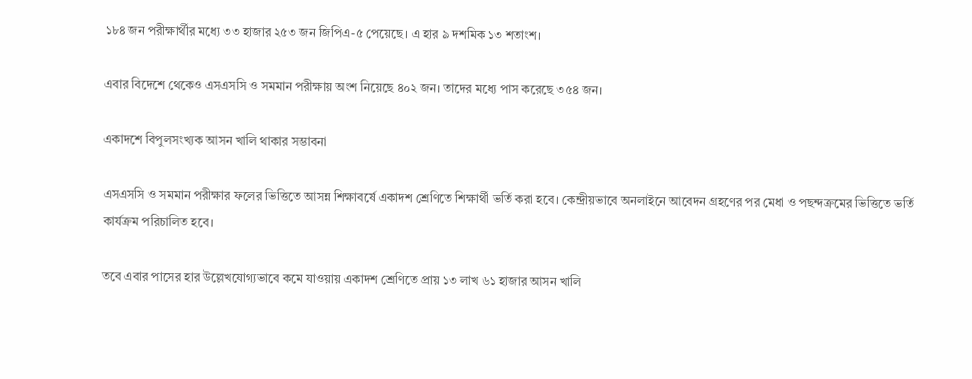১৮৪ জন পরীক্ষার্থীর মধ্যে ৩৩ হাজার ২৫৩ জন জিপিএ-৫ পেয়েছে। এ হার ৯ দশমিক ১৩ শতাংশ।

এবার বিদেশে থেকেও এসএসসি ও সমমান পরীক্ষায় অংশ নিয়েছে ৪০২ জন। তাদের মধ্যে পাস করেছে ৩৫৪ জন।

একাদশে বিপুলসংখ্যক আসন খালি থাকার সম্ভাবনা

এসএসসি ও সমমান পরীক্ষার ফলের ভিত্তিতে আসন্ন শিক্ষাবর্ষে একাদশ শ্রেণিতে শিক্ষার্থী ভর্তি করা হবে। কেন্দ্রীয়ভাবে অনলাইনে আবেদন গ্রহণের পর মেধা ও পছন্দক্রমের ভিত্তিতে ভর্তি কার্যক্রম পরিচালিত হবে।

তবে এবার পাসের হার উল্লেখযোগ্যভাবে কমে যাওয়ায় একাদশ শ্রেণিতে প্রায় ১৩ লাখ ৬১ হাজার আসন খালি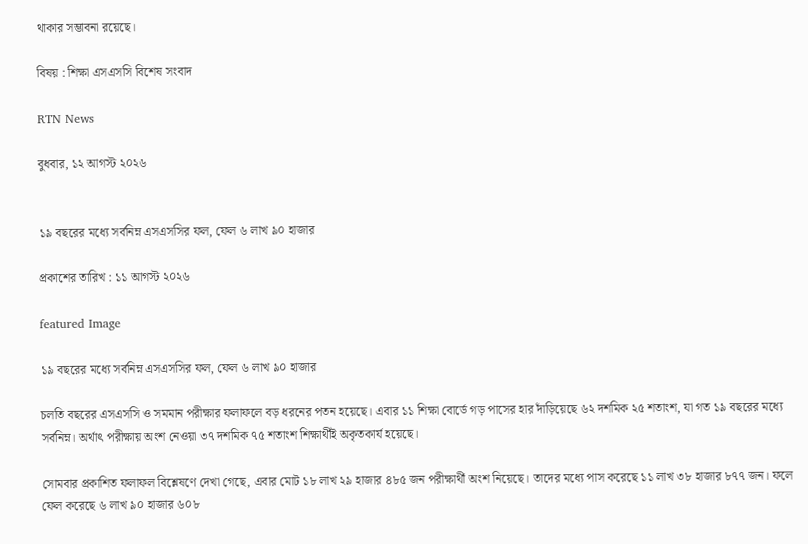থাকার সম্ভাবনা রয়েছে।

বিষয় : শিক্ষা এসএসসি বিশেষ সংবাদ

RTN News

বুধবার, ১২ আগস্ট ২০২৬


১৯ বছরের মধ্যে সর্বনিম্ন এসএসসির ফল, ফেল ৬ লাখ ৯০ হাজার

প্রকাশের তারিখ : ১১ আগস্ট ২০২৬

featured Image

১৯ বছরের মধ্যে সর্বনিম্ন এসএসসির ফল, ফেল ৬ লাখ ৯০ হাজার

চলতি বছরের এসএসসি ও সমমান পরীক্ষার ফলাফলে বড় ধরনের পতন হয়েছে। এবার ১১ শিক্ষা বোর্ডে গড় পাসের হার দাঁড়িয়েছে ৬২ দশমিক ২৫ শতাংশ, যা গত ১৯ বছরের মধ্যে সর্বনিম্ন। অর্থাৎ পরীক্ষায় অংশ নেওয়া ৩৭ দশমিক ৭৫ শতাংশ শিক্ষার্থীই অকৃতকার্য হয়েছে।

সোমবার প্রকাশিত ফলাফল বিশ্লেষণে দেখা গেছে, এবার মোট ১৮ লাখ ২৯ হাজার ৪৮৫ জন পরীক্ষার্থী অংশ নিয়েছে। তাদের মধ্যে পাস করেছে ১১ লাখ ৩৮ হাজার ৮৭৭ জন। ফলে ফেল করেছে ৬ লাখ ৯০ হাজার ৬০৮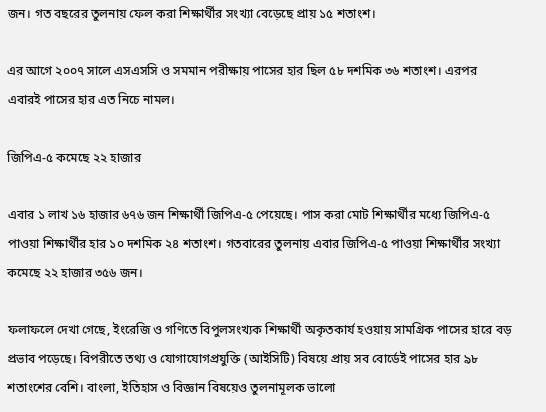জন। গত বছরের তুলনায় ফেল করা শিক্ষার্থীর সংখ্যা বেড়েছে প্রায় ১৫ শতাংশ।

এর আগে ২০০৭ সালে এসএসসি ও সমমান পরীক্ষায় পাসের হার ছিল ৫৮ দশমিক ৩৬ শতাংশ। এরপর এবারই পাসের হার এত নিচে নামল।

জিপিএ-৫ কমেছে ২২ হাজার

এবার ১ লাখ ১৬ হাজার ৬৭৬ জন শিক্ষার্থী জিপিএ-৫ পেয়েছে। পাস করা মোট শিক্ষার্থীর মধ্যে জিপিএ-৫ পাওয়া শিক্ষার্থীর হার ১০ দশমিক ২৪ শতাংশ। গতবারের তুলনায় এবার জিপিএ-৫ পাওয়া শিক্ষার্থীর সংখ্যা কমেছে ২২ হাজার ৩৫৬ জন।

ফলাফলে দেখা গেছে, ইংরেজি ও গণিতে বিপুলসংখ্যক শিক্ষার্থী অকৃতকার্য হওয়ায় সামগ্রিক পাসের হারে বড় প্রভাব পড়েছে। বিপরীতে তথ্য ও যোগাযোগপ্রযুক্তি (আইসিটি) বিষয়ে প্রায় সব বোর্ডেই পাসের হার ৯৮ শতাংশের বেশি। বাংলা, ইতিহাস ও বিজ্ঞান বিষয়েও তুলনামূলক ভালো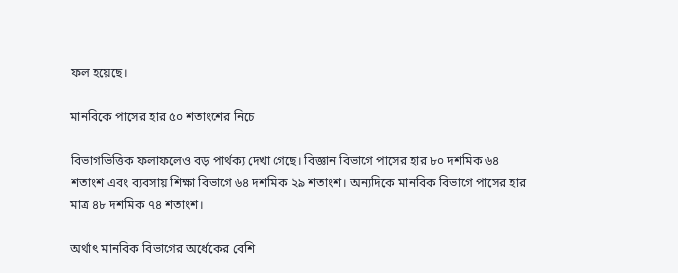ফল হয়েছে।

মানবিকে পাসের হার ৫০ শতাংশের নিচে

বিভাগভিত্তিক ফলাফলেও বড় পার্থক্য দেখা গেছে। বিজ্ঞান বিভাগে পাসের হার ৮০ দশমিক ৬৪ শতাংশ এবং ব্যবসায় শিক্ষা বিভাগে ৬৪ দশমিক ২৯ শতাংশ। অন্যদিকে মানবিক বিভাগে পাসের হার মাত্র ৪৮ দশমিক ৭৪ শতাংশ।

অর্থাৎ মানবিক বিভাগের অর্ধেকের বেশি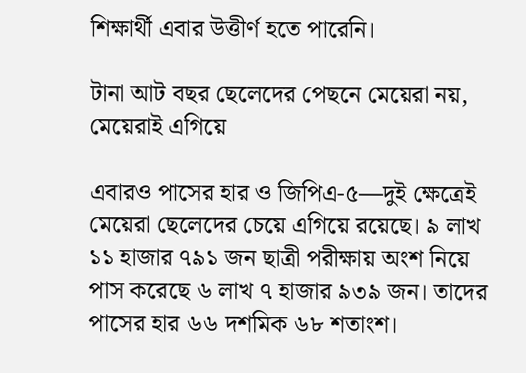শিক্ষার্থী এবার উত্তীর্ণ হতে পারেনি।

টানা আট বছর ছেলেদের পেছনে মেয়েরা নয়, মেয়েরাই এগিয়ে

এবারও পাসের হার ও জিপিএ-৫—দুই ক্ষেত্রেই মেয়েরা ছেলেদের চেয়ে এগিয়ে রয়েছে। ৯ লাখ ১১ হাজার ৭৯১ জন ছাত্রী পরীক্ষায় অংশ নিয়ে পাস করেছে ৬ লাখ ৭ হাজার ৯৩৯ জন। তাদের পাসের হার ৬৬ দশমিক ৬৮ শতাংশ।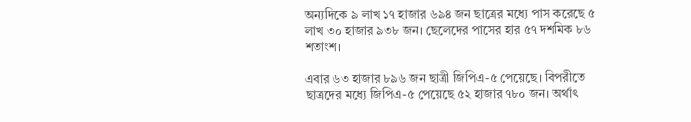অন্যদিকে ৯ লাখ ১৭ হাজার ৬৯৪ জন ছাত্রের মধ্যে পাস করেছে ৫ লাখ ৩০ হাজার ৯৩৮ জন। ছেলেদের পাসের হার ৫৭ দশমিক ৮৬ শতাংশ।

এবার ৬৩ হাজার ৮৯৬ জন ছাত্রী জিপিএ-৫ পেয়েছে। বিপরীতে ছাত্রদের মধ্যে জিপিএ-৫ পেয়েছে ৫২ হাজার ৭৮০ জন। অর্থাৎ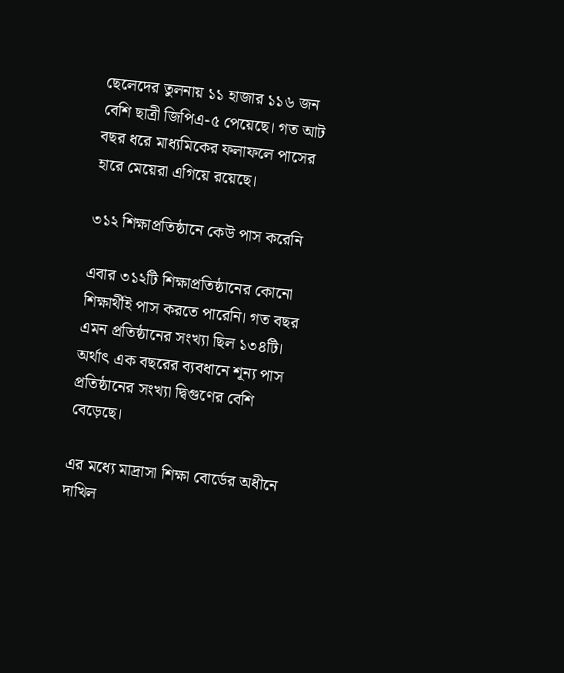ছেলেদের তুলনায় ১১ হাজার ১১৬ জন বেশি ছাত্রী জিপিএ-৫ পেয়েছে। গত আট বছর ধরে মাধ্যমিকের ফলাফলে পাসের হারে মেয়েরা এগিয়ে রয়েছে।

৩১২ শিক্ষাপ্রতিষ্ঠানে কেউ পাস করেনি

এবার ৩১২টি শিক্ষাপ্রতিষ্ঠানের কোনো শিক্ষার্থীই পাস করতে পারেনি। গত বছর এমন প্রতিষ্ঠানের সংখ্যা ছিল ১৩৪টি। অর্থাৎ এক বছরের ব্যবধানে শূন্য পাস প্রতিষ্ঠানের সংখ্যা দ্বিগুণের বেশি বেড়েছে।

এর মধ্যে মাদ্রাসা শিক্ষা বোর্ডের অধীনে দাখিল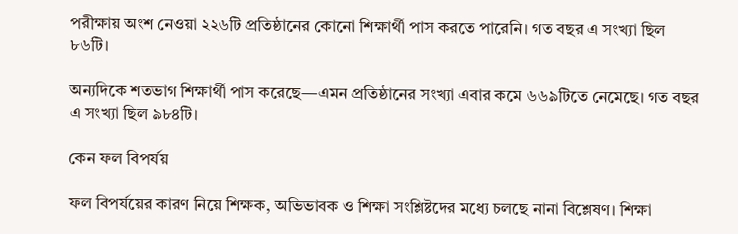পরীক্ষায় অংশ নেওয়া ২২৬টি প্রতিষ্ঠানের কোনো শিক্ষার্থী পাস করতে পারেনি। গত বছর এ সংখ্যা ছিল ৮৬টি।

অন্যদিকে শতভাগ শিক্ষার্থী পাস করেছে—এমন প্রতিষ্ঠানের সংখ্যা এবার কমে ৬৬৯টিতে নেমেছে। গত বছর এ সংখ্যা ছিল ৯৮৪টি।

কেন ফল বিপর্যয়

ফল বিপর্যয়ের কারণ নিয়ে শিক্ষক, অভিভাবক ও শিক্ষা সংশ্লিষ্টদের মধ্যে চলছে নানা বিশ্লেষণ। শিক্ষা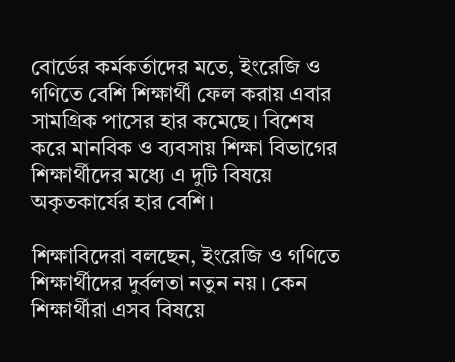বোর্ডের কর্মকর্তাদের মতে, ইংরেজি ও গণিতে বেশি শিক্ষার্থী ফেল করায় এবার সামগ্রিক পাসের হার কমেছে। বিশেষ করে মানবিক ও ব্যবসায় শিক্ষা বিভাগের শিক্ষার্থীদের মধ্যে এ দুটি বিষয়ে অকৃতকার্যের হার বেশি।

শিক্ষাবিদেরা বলছেন, ইংরেজি ও গণিতে শিক্ষার্থীদের দুর্বলতা নতুন নয়। কেন শিক্ষার্থীরা এসব বিষয়ে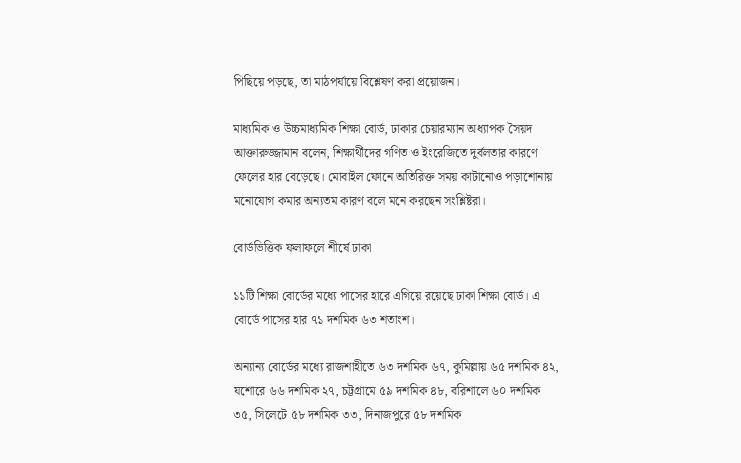পিছিয়ে পড়ছে, তা মাঠপর্যায়ে বিশ্লেষণ করা প্রয়োজন।

মাধ্যমিক ও উচ্চমাধ্যমিক শিক্ষা বোর্ড, ঢাকার চেয়ারম্যান অধ্যাপক সৈয়দ আক্তারুজ্জামান বলেন, শিক্ষার্থীদের গণিত ও ইংরেজিতে দুর্বলতার কারণে ফেলের হার বেড়েছে। মোবাইল ফোনে অতিরিক্ত সময় কাটানোও পড়াশোনায় মনোযোগ কমার অন্যতম কারণ বলে মনে করছেন সংশ্লিষ্টরা।

বোর্ডভিত্তিক ফলাফলে শীর্ষে ঢাকা

১১টি শিক্ষা বোর্ডের মধ্যে পাসের হারে এগিয়ে রয়েছে ঢাকা শিক্ষা বোর্ড। এ বোর্ডে পাসের হার ৭১ দশমিক ৬৩ শতাংশ।

অন্যান্য বোর্ডের মধ্যে রাজশাহীতে ৬৩ দশমিক ৬৭, কুমিল্লায় ৬৫ দশমিক ৪২, যশোরে ৬৬ দশমিক ২৭, চট্টগ্রামে ৫৯ দশমিক ৪৮, বরিশালে ৬০ দশমিক ৩৫, সিলেটে ৫৮ দশমিক ৩৩, দিনাজপুরে ৫৮ দশমিক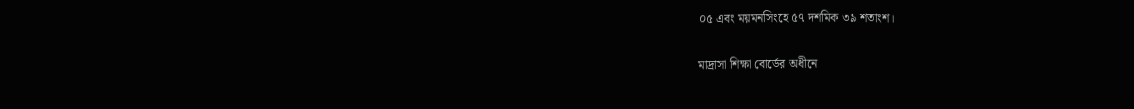০৫ এবং ময়মনসিংহে ৫৭ দশমিক ৩৯ শতাংশ।

মাদ্রাসা শিক্ষা বোর্ডের অধীনে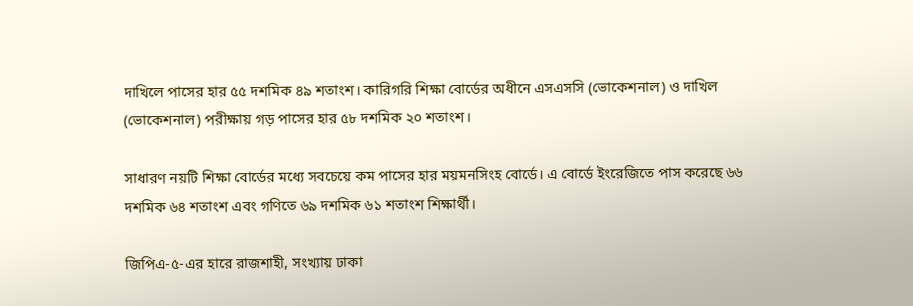দাখিলে পাসের হার ৫৫ দশমিক ৪৯ শতাংশ। কারিগরি শিক্ষা বোর্ডের অধীনে এসএসসি (ভোকেশনাল) ও দাখিল (ভোকেশনাল) পরীক্ষায় গড় পাসের হার ৫৮ দশমিক ২০ শতাংশ।

সাধারণ নয়টি শিক্ষা বোর্ডের মধ্যে সবচেয়ে কম পাসের হার ময়মনসিংহ বোর্ডে। এ বোর্ডে ইংরেজিতে পাস করেছে ৬৬ দশমিক ৬৪ শতাংশ এবং গণিতে ৬৯ দশমিক ৬১ শতাংশ শিক্ষার্থী।

জিপিএ-৫-এর হারে রাজশাহী, সংখ্যায় ঢাকা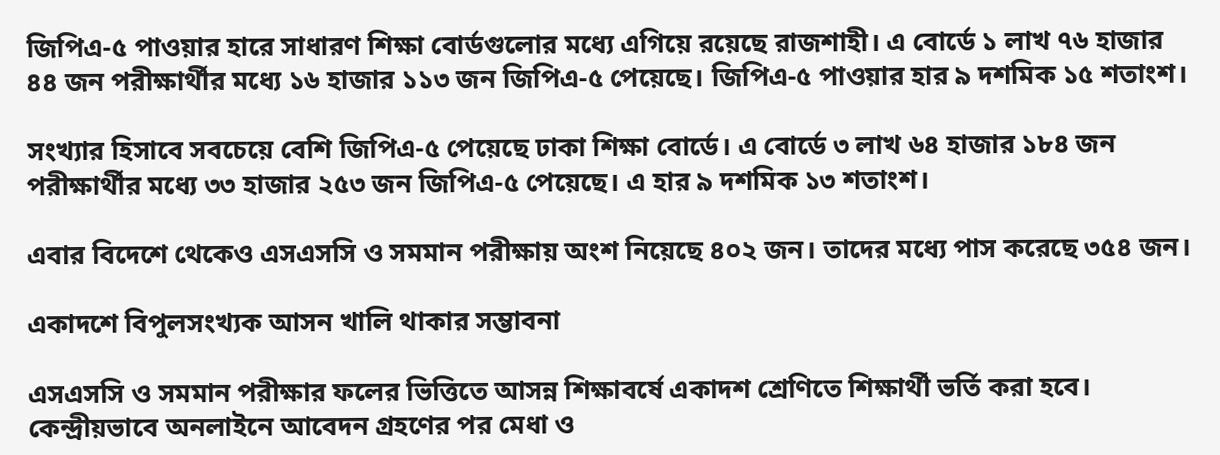জিপিএ-৫ পাওয়ার হারে সাধারণ শিক্ষা বোর্ডগুলোর মধ্যে এগিয়ে রয়েছে রাজশাহী। এ বোর্ডে ১ লাখ ৭৬ হাজার ৪৪ জন পরীক্ষার্থীর মধ্যে ১৬ হাজার ১১৩ জন জিপিএ-৫ পেয়েছে। জিপিএ-৫ পাওয়ার হার ৯ দশমিক ১৫ শতাংশ।

সংখ্যার হিসাবে সবচেয়ে বেশি জিপিএ-৫ পেয়েছে ঢাকা শিক্ষা বোর্ডে। এ বোর্ডে ৩ লাখ ৬৪ হাজার ১৮৪ জন পরীক্ষার্থীর মধ্যে ৩৩ হাজার ২৫৩ জন জিপিএ-৫ পেয়েছে। এ হার ৯ দশমিক ১৩ শতাংশ।

এবার বিদেশে থেকেও এসএসসি ও সমমান পরীক্ষায় অংশ নিয়েছে ৪০২ জন। তাদের মধ্যে পাস করেছে ৩৫৪ জন।

একাদশে বিপুলসংখ্যক আসন খালি থাকার সম্ভাবনা

এসএসসি ও সমমান পরীক্ষার ফলের ভিত্তিতে আসন্ন শিক্ষাবর্ষে একাদশ শ্রেণিতে শিক্ষার্থী ভর্তি করা হবে। কেন্দ্রীয়ভাবে অনলাইনে আবেদন গ্রহণের পর মেধা ও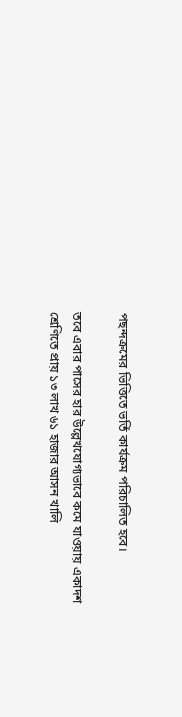পছন্দক্রমের ভিত্তিতে ভর্তি কার্যক্রম পরিচালিত হবে।

তবে এবার পাসের হার উল্লেখযোগ্যভাবে কমে যাওয়ায় একাদশ শ্রেণিতে প্রায় ১৩ লাখ ৬১ হাজার আসন খালি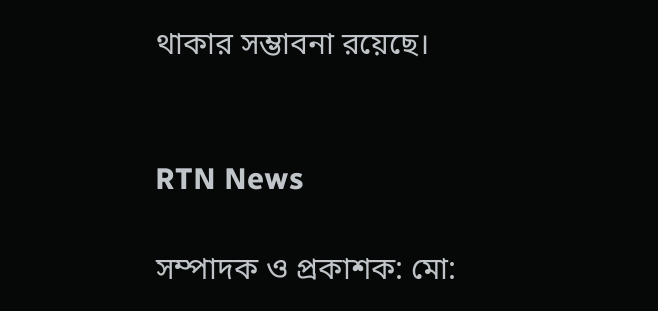থাকার সম্ভাবনা রয়েছে।


RTN News

সম্পাদক ও প্রকাশক: মো: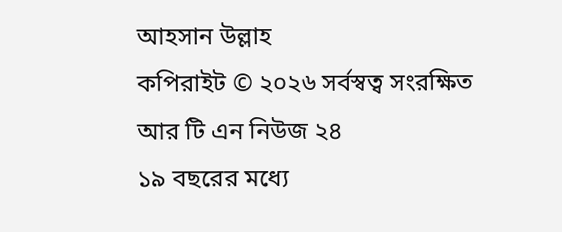আহসান উল্লাহ
কপিরাইট © ২০২৬ সর্বস্বত্ব সংরক্ষিত আর টি এন নিউজ ২৪
১৯ বছরের মধ্যে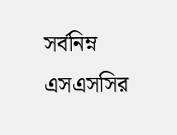সর্বনিম্ন এসএসসির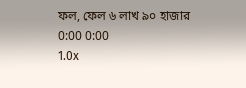ফল, ফেল ৬ লাখ ৯০ হাজার
0:00 0:00
1.0x